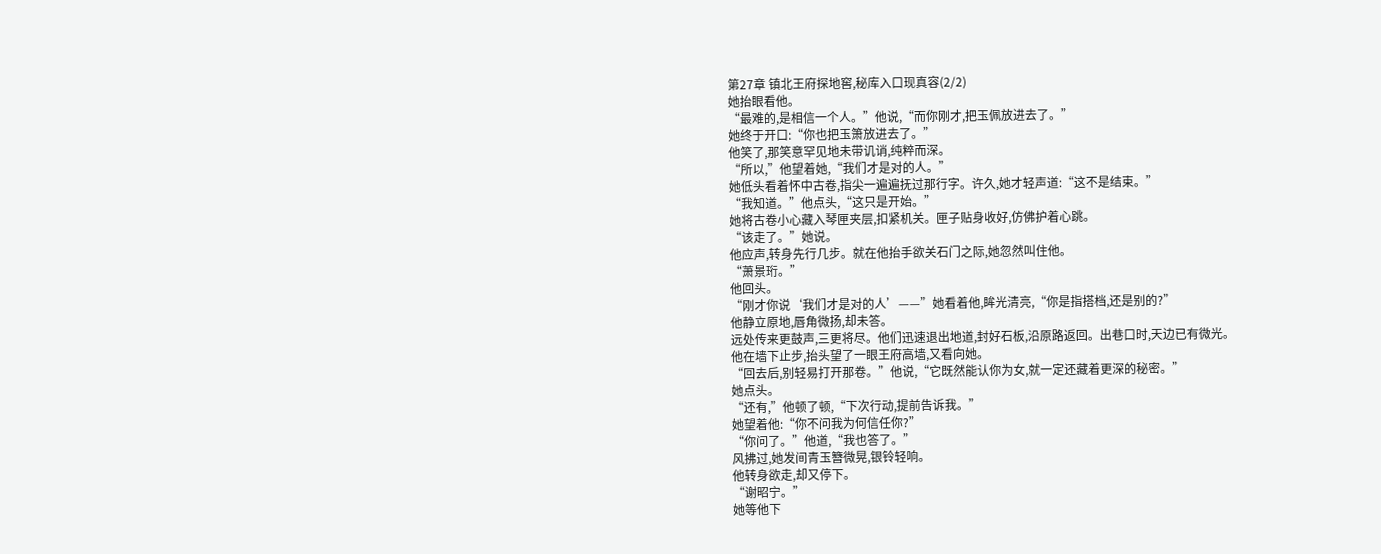第27章 镇北王府探地窖,秘库入口现真容(2/2)
她抬眼看他。
“最难的,是相信一个人。”他说,“而你刚才,把玉佩放进去了。”
她终于开口:“你也把玉箫放进去了。”
他笑了,那笑意罕见地未带讥诮,纯粹而深。
“所以,”他望着她,“我们才是对的人。”
她低头看着怀中古卷,指尖一遍遍抚过那行字。许久,她才轻声道:“这不是结束。”
“我知道。”他点头,“这只是开始。”
她将古卷小心藏入琴匣夹层,扣紧机关。匣子贴身收好,仿佛护着心跳。
“该走了。”她说。
他应声,转身先行几步。就在他抬手欲关石门之际,她忽然叫住他。
“萧景珩。”
他回头。
“刚才你说‘我们才是对的人’——”她看着他,眸光清亮,“你是指搭档,还是别的?”
他静立原地,唇角微扬,却未答。
远处传来更鼓声,三更将尽。他们迅速退出地道,封好石板,沿原路返回。出巷口时,天边已有微光。
他在墙下止步,抬头望了一眼王府高墙,又看向她。
“回去后,别轻易打开那卷。”他说,“它既然能认你为女,就一定还藏着更深的秘密。”
她点头。
“还有,”他顿了顿,“下次行动,提前告诉我。”
她望着他:“你不问我为何信任你?”
“你问了。”他道,“我也答了。”
风拂过,她发间青玉簪微晃,银铃轻响。
他转身欲走,却又停下。
“谢昭宁。”
她等他下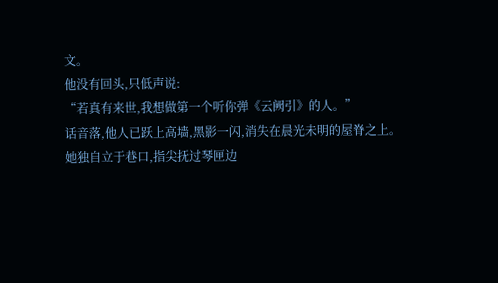文。
他没有回头,只低声说:
“若真有来世,我想做第一个听你弹《云阙引》的人。”
话音落,他人已跃上高墙,黑影一闪,消失在晨光未明的屋脊之上。
她独自立于巷口,指尖抚过琴匣边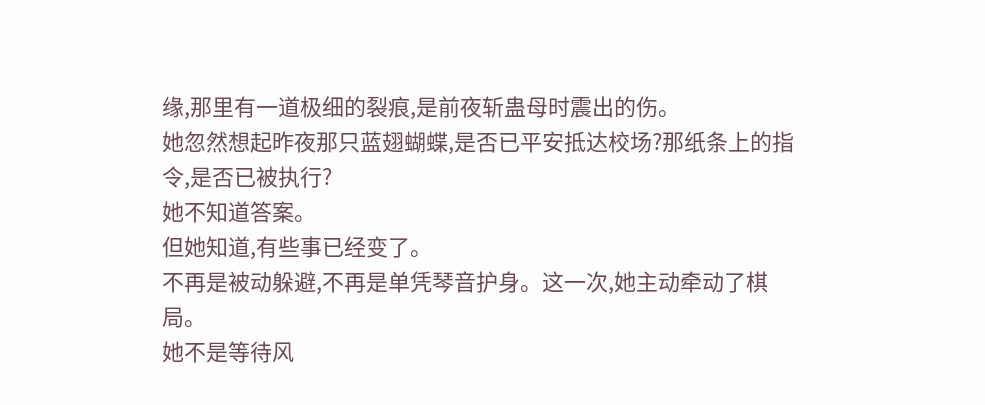缘,那里有一道极细的裂痕,是前夜斩蛊母时震出的伤。
她忽然想起昨夜那只蓝翅蝴蝶,是否已平安抵达校场?那纸条上的指令,是否已被执行?
她不知道答案。
但她知道,有些事已经变了。
不再是被动躲避,不再是单凭琴音护身。这一次,她主动牵动了棋局。
她不是等待风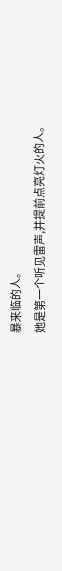暴来临的人。
她是第一个听见雷声,并提前点亮灯火的人。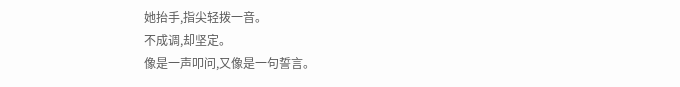她抬手,指尖轻拨一音。
不成调,却坚定。
像是一声叩问,又像是一句誓言。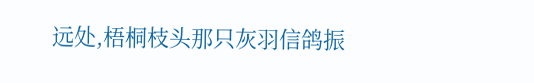远处,梧桐枝头那只灰羽信鸽振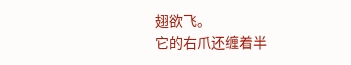翅欲飞。
它的右爪还缠着半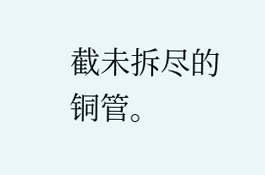截未拆尽的铜管。